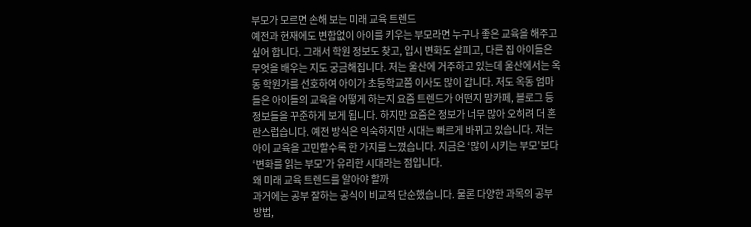부모가 모르면 손해 보는 미래 교육 트렌드
예전과 현재에도 변함없이 아이를 키우는 부모라면 누구나 좋은 교육을 해주고 싶어 합니다. 그래서 학원 정보도 찾고, 입시 변화도 살피고, 다른 집 아이들은 무엇을 배우는 지도 궁금해집니다. 저는 울산에 거주하고 있는데 울산에서는 옥동 학원가를 선호하여 아이가 초등학교쯤 이사도 많이 갑니다. 저도 옥동 엄마들은 아이들의 교육을 어떻게 하는지 요즘 트렌드가 어떤지 맘카페, 블로그 등 정보들을 꾸준하게 보게 됩니다. 하지만 요즘은 정보가 너무 많아 오히려 더 혼란스럽습니다. 예전 방식은 익숙하지만 시대는 빠르게 바뀌고 있습니다. 저는 아이 교육을 고민할수록 한 가지를 느꼈습니다. 지금은 ‘많이 시키는 부모’보다 ‘변화를 읽는 부모’가 유리한 시대라는 점입니다.
왜 미래 교육 트렌드를 알아야 할까
과거에는 공부 잘하는 공식이 비교적 단순했습니다. 물론 다양한 과목의 공부 방법,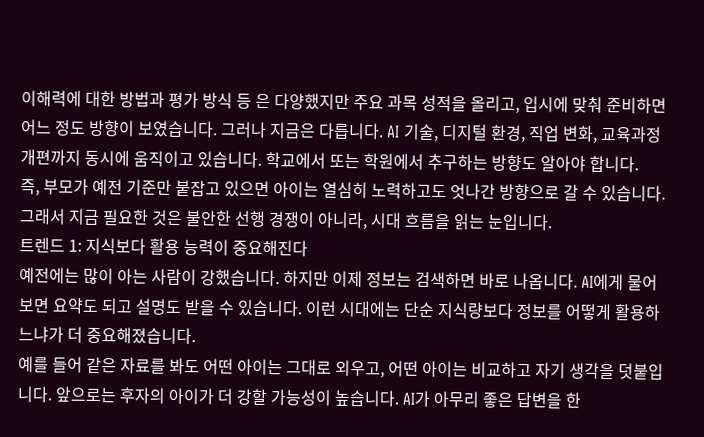이해력에 대한 방법과 평가 방식 등 은 다양했지만 주요 과목 성적을 올리고, 입시에 맞춰 준비하면 어느 정도 방향이 보였습니다. 그러나 지금은 다릅니다. AI 기술, 디지털 환경, 직업 변화, 교육과정 개편까지 동시에 움직이고 있습니다. 학교에서 또는 학원에서 추구하는 방향도 알아야 합니다.
즉, 부모가 예전 기준만 붙잡고 있으면 아이는 열심히 노력하고도 엇나간 방향으로 갈 수 있습니다. 그래서 지금 필요한 것은 불안한 선행 경쟁이 아니라, 시대 흐름을 읽는 눈입니다.
트렌드 1: 지식보다 활용 능력이 중요해진다
예전에는 많이 아는 사람이 강했습니다. 하지만 이제 정보는 검색하면 바로 나옵니다. AI에게 물어보면 요약도 되고 설명도 받을 수 있습니다. 이런 시대에는 단순 지식량보다 정보를 어떻게 활용하느냐가 더 중요해졌습니다.
예를 들어 같은 자료를 봐도 어떤 아이는 그대로 외우고, 어떤 아이는 비교하고 자기 생각을 덧붙입니다. 앞으로는 후자의 아이가 더 강할 가능성이 높습니다. AI가 아무리 좋은 답변을 한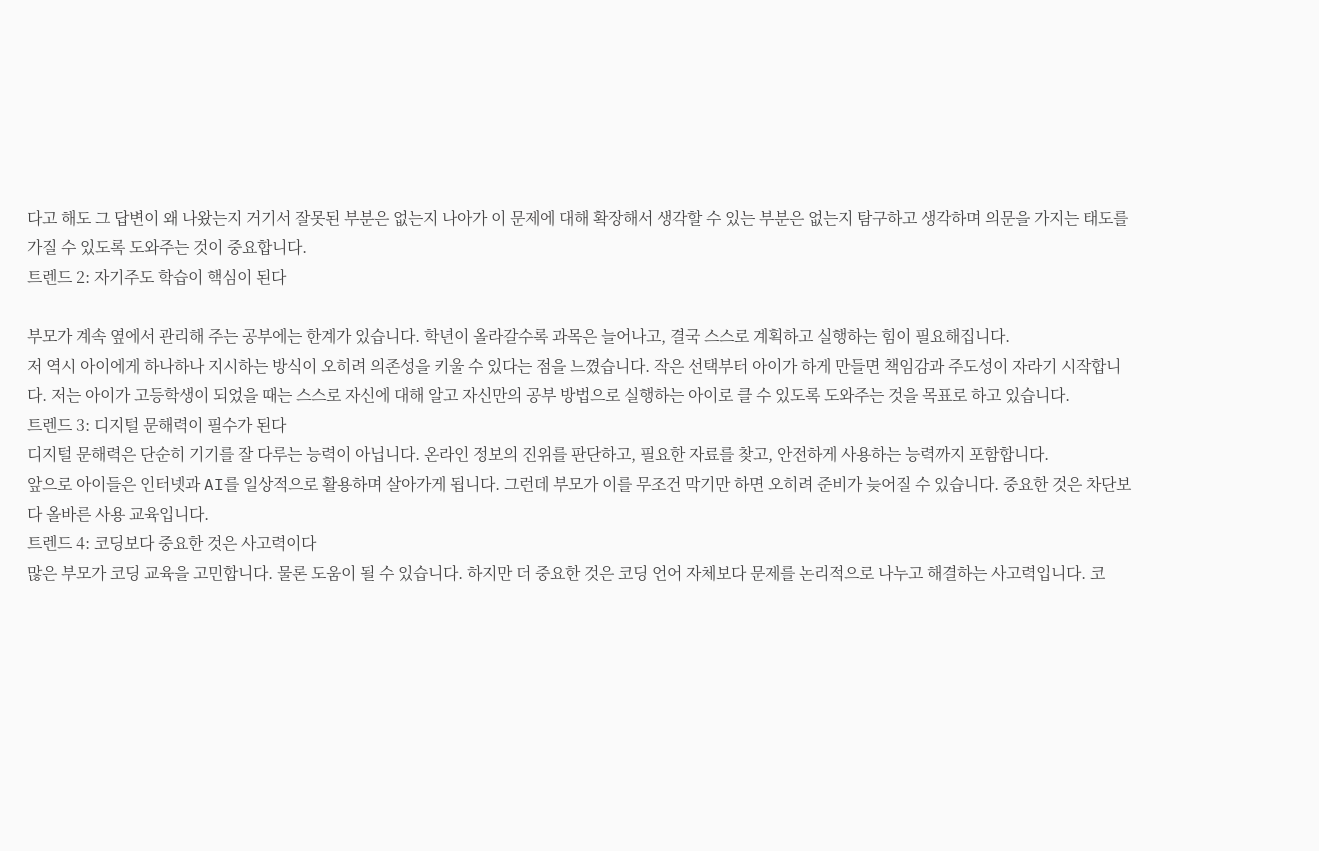다고 해도 그 답변이 왜 나왔는지 거기서 잘못된 부분은 없는지 나아가 이 문제에 대해 확장해서 생각할 수 있는 부분은 없는지 탐구하고 생각하며 의문을 가지는 태도를 가질 수 있도록 도와주는 것이 중요합니다.
트렌드 2: 자기주도 학습이 핵심이 된다

부모가 계속 옆에서 관리해 주는 공부에는 한계가 있습니다. 학년이 올라갈수록 과목은 늘어나고, 결국 스스로 계획하고 실행하는 힘이 필요해집니다.
저 역시 아이에게 하나하나 지시하는 방식이 오히려 의존성을 키울 수 있다는 점을 느꼈습니다. 작은 선택부터 아이가 하게 만들면 책임감과 주도성이 자라기 시작합니다. 저는 아이가 고등학생이 되었을 때는 스스로 자신에 대해 알고 자신만의 공부 방법으로 실행하는 아이로 클 수 있도록 도와주는 것을 목표로 하고 있습니다.
트렌드 3: 디지털 문해력이 필수가 된다
디지털 문해력은 단순히 기기를 잘 다루는 능력이 아닙니다. 온라인 정보의 진위를 판단하고, 필요한 자료를 찾고, 안전하게 사용하는 능력까지 포함합니다.
앞으로 아이들은 인터넷과 AI를 일상적으로 활용하며 살아가게 됩니다. 그런데 부모가 이를 무조건 막기만 하면 오히려 준비가 늦어질 수 있습니다. 중요한 것은 차단보다 올바른 사용 교육입니다.
트렌드 4: 코딩보다 중요한 것은 사고력이다
많은 부모가 코딩 교육을 고민합니다. 물론 도움이 될 수 있습니다. 하지만 더 중요한 것은 코딩 언어 자체보다 문제를 논리적으로 나누고 해결하는 사고력입니다. 코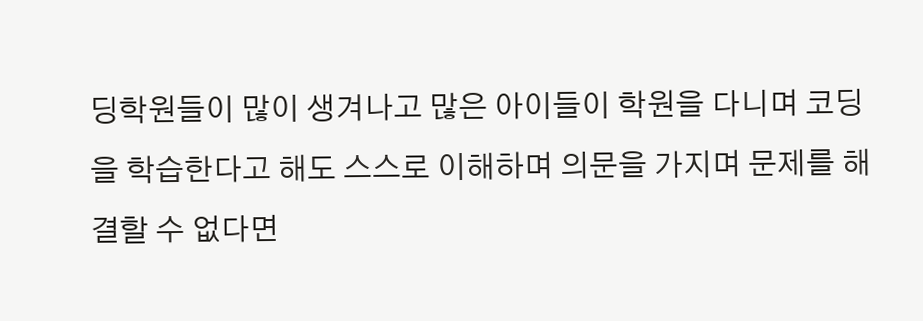딩학원들이 많이 생겨나고 많은 아이들이 학원을 다니며 코딩을 학습한다고 해도 스스로 이해하며 의문을 가지며 문제를 해결할 수 없다면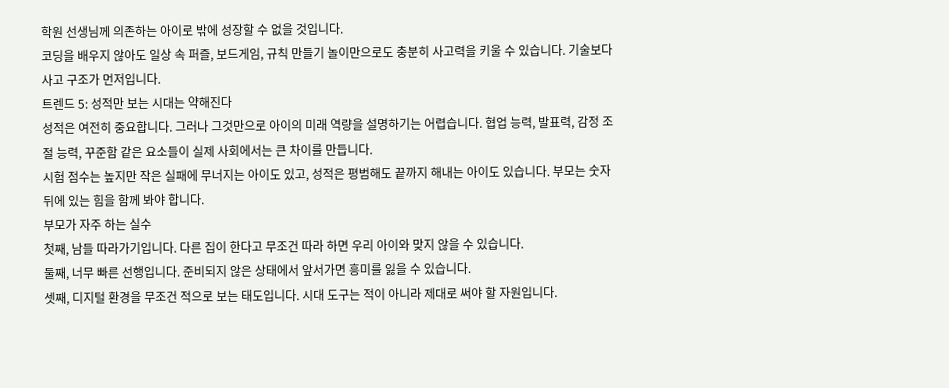학원 선생님께 의존하는 아이로 밖에 성장할 수 없을 것입니다.
코딩을 배우지 않아도 일상 속 퍼즐, 보드게임, 규칙 만들기 놀이만으로도 충분히 사고력을 키울 수 있습니다. 기술보다 사고 구조가 먼저입니다.
트렌드 5: 성적만 보는 시대는 약해진다
성적은 여전히 중요합니다. 그러나 그것만으로 아이의 미래 역량을 설명하기는 어렵습니다. 협업 능력, 발표력, 감정 조절 능력, 꾸준함 같은 요소들이 실제 사회에서는 큰 차이를 만듭니다.
시험 점수는 높지만 작은 실패에 무너지는 아이도 있고, 성적은 평범해도 끝까지 해내는 아이도 있습니다. 부모는 숫자 뒤에 있는 힘을 함께 봐야 합니다.
부모가 자주 하는 실수
첫째, 남들 따라가기입니다. 다른 집이 한다고 무조건 따라 하면 우리 아이와 맞지 않을 수 있습니다.
둘째, 너무 빠른 선행입니다. 준비되지 않은 상태에서 앞서가면 흥미를 잃을 수 있습니다.
셋째, 디지털 환경을 무조건 적으로 보는 태도입니다. 시대 도구는 적이 아니라 제대로 써야 할 자원입니다.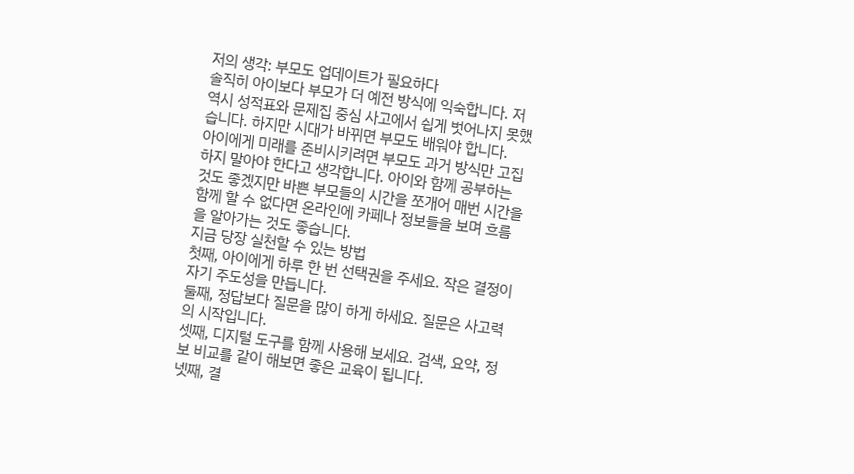저의 생각: 부모도 업데이트가 필요하다
솔직히 아이보다 부모가 더 예전 방식에 익숙합니다. 저 역시 성적표와 문제집 중심 사고에서 쉽게 벗어나지 못했습니다. 하지만 시대가 바뀌면 부모도 배워야 합니다.
아이에게 미래를 준비시키려면 부모도 과거 방식만 고집하지 말아야 한다고 생각합니다. 아이와 함께 공부하는 것도 좋겠지만 바쁜 부모들의 시간을 쪼개어 매번 시간을 함께 할 수 없다면 온라인에 카페나 정보들을 보며 흐름을 알아가는 것도 좋습니다.
지금 당장 실천할 수 있는 방법
첫째, 아이에게 하루 한 번 선택권을 주세요. 작은 결정이 자기 주도성을 만듭니다.
둘째, 정답보다 질문을 많이 하게 하세요. 질문은 사고력의 시작입니다.
셋째, 디지털 도구를 함께 사용해 보세요. 검색, 요약, 정보 비교를 같이 해보면 좋은 교육이 됩니다.
넷째, 결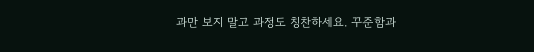과만 보지 말고 과정도 칭찬하세요. 꾸준함과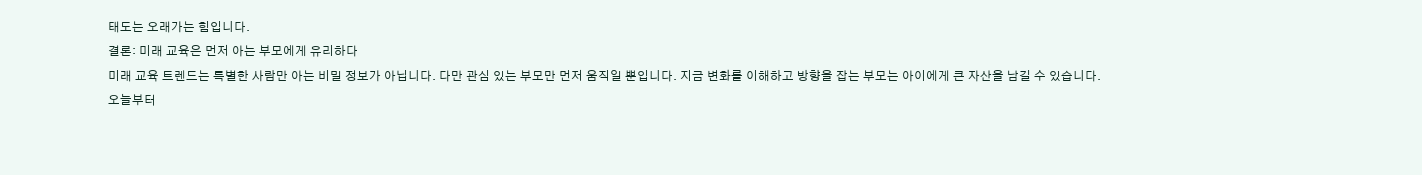태도는 오래가는 힘입니다.
결론: 미래 교육은 먼저 아는 부모에게 유리하다
미래 교육 트렌드는 특별한 사람만 아는 비밀 정보가 아닙니다. 다만 관심 있는 부모만 먼저 움직일 뿐입니다. 지금 변화를 이해하고 방향을 잡는 부모는 아이에게 큰 자산을 남길 수 있습니다.
오늘부터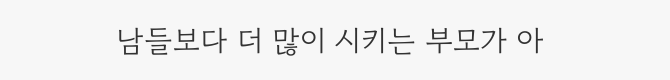남들보다 더 많이 시키는 부모가 아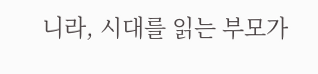니라, 시대를 읽는 부모가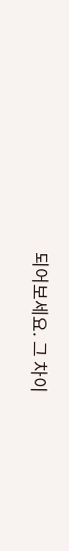되어보세요. 그 차이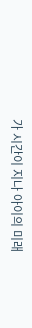가 시간이 지나 아이의 미래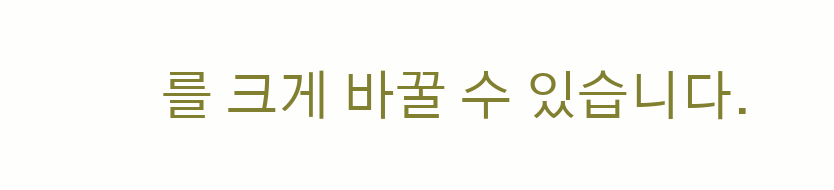를 크게 바꿀 수 있습니다.